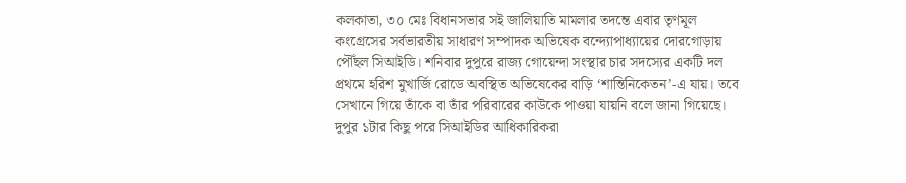কলকাতা, ৩০ মেঃ বিধানসভার সই জালিয়াতি মামলার তদন্তে এবার তৃণমূল কংগ্রেসের সর্বভারতীয় সাধারণ সম্পাদক অভিষেক বন্দ্যোপাধ্যায়ের দোরগোড়ায় পৌঁছল সিআইডি। শনিবার দুপুরে রাজ্য গোয়েন্দা সংস্থার চার সদস্যের একটি দল প্রথমে হরিশ মুখার্জি রোডে অবস্থিত অভিষেকের বাড়ি ‘শান্তিনিকেতন’-এ যায়। তবে সেখানে গিয়ে তাঁকে বা তাঁর পরিবারের কাউকে পাওয়া যায়নি বলে জানা গিয়েছে।
দুপুর ১টার কিছু পরে সিআইডির আধিকারিকরা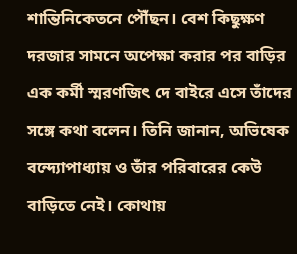শান্তিনিকেতনে পৌঁছন। বেশ কিছুক্ষণ দরজার সামনে অপেক্ষা করার পর বাড়ির এক কর্মী স্মরণজিৎ দে বাইরে এসে তাঁদের সঙ্গে কথা বলেন। তিনি জানান, অভিষেক বন্দ্যোপাধ্যায় ও তাঁর পরিবারের কেউ বাড়িতে নেই। কোথায়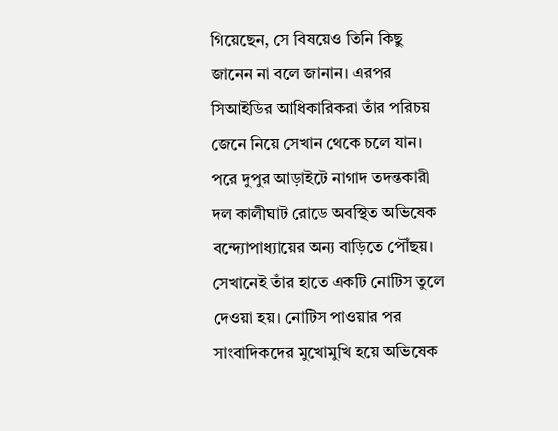গিয়েছেন, সে বিষয়েও তিনি কিছু জানেন না বলে জানান। এরপর সিআইডির আধিকারিকরা তাঁর পরিচয় জেনে নিয়ে সেখান থেকে চলে যান।
পরে দুপুর আড়াইটে নাগাদ তদন্তকারী দল কালীঘাট রোডে অবস্থিত অভিষেক বন্দ্যোপাধ্যায়ের অন্য বাড়িতে পৌঁছয়। সেখানেই তাঁর হাতে একটি নোটিস তুলে দেওয়া হয়। নোটিস পাওয়ার পর সাংবাদিকদের মুখোমুখি হয়ে অভিষেক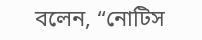বলেন, “নোটিস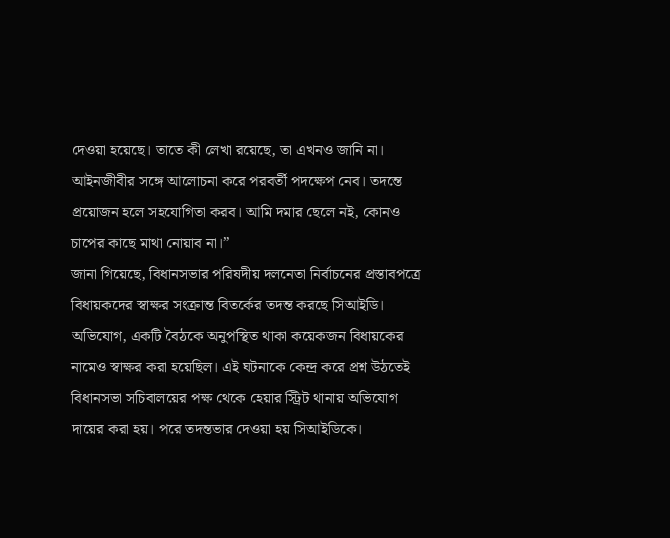দেওয়া হয়েছে। তাতে কী লেখা রয়েছে, তা এখনও জানি না। আইনজীবীর সঙ্গে আলোচনা করে পরবর্তী পদক্ষেপ নেব। তদন্তে প্রয়োজন হলে সহযোগিতা করব। আমি দমার ছেলে নই, কোনও চাপের কাছে মাথা নোয়াব না।”
জানা গিয়েছে, বিধানসভার পরিষদীয় দলনেতা নির্বাচনের প্রস্তাবপত্রে বিধায়কদের স্বাক্ষর সংক্রান্ত বিতর্কের তদন্ত করছে সিআইডি। অভিযোগ, একটি বৈঠকে অনুপস্থিত থাকা কয়েকজন বিধায়কের নামেও স্বাক্ষর করা হয়েছিল। এই ঘটনাকে কেন্দ্র করে প্রশ্ন উঠতেই বিধানসভা সচিবালয়ের পক্ষ থেকে হেয়ার স্ট্রিট থানায় অভিযোগ দায়ের করা হয়। পরে তদন্তভার দেওয়া হয় সিআইডিকে।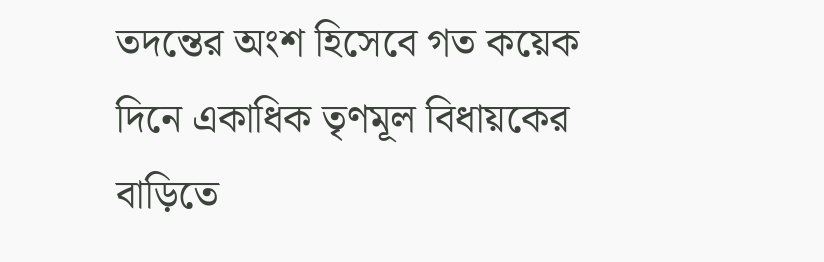তদন্তের অংশ হিসেবে গত কয়েক দিনে একাধিক তৃণমূল বিধায়কের বাড়িতে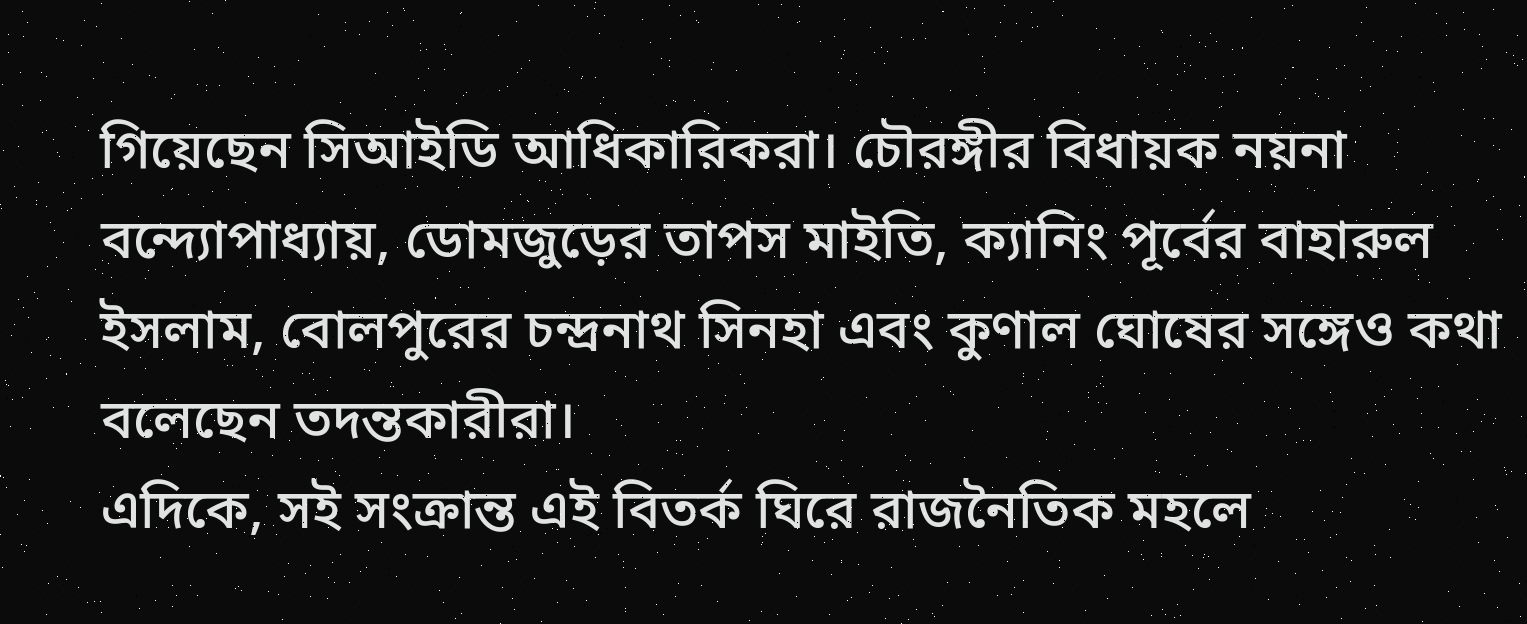গিয়েছেন সিআইডি আধিকারিকরা। চৌরঙ্গীর বিধায়ক নয়না বন্দ্যোপাধ্যায়, ডোমজুড়ের তাপস মাইতি, ক্যানিং পূর্বের বাহারুল ইসলাম, বোলপুরের চন্দ্রনাথ সিনহা এবং কুণাল ঘোষের সঙ্গেও কথা বলেছেন তদন্তকারীরা।
এদিকে, সই সংক্রান্ত এই বিতর্ক ঘিরে রাজনৈতিক মহলে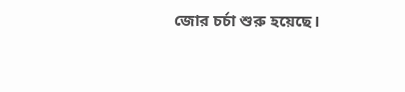জোর চর্চা শুরু হয়েছে।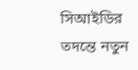সিআইডির তদন্তে নতুন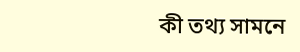কী তথ্য সামনে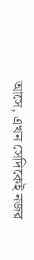আসে, এখন সেদিকেই নজর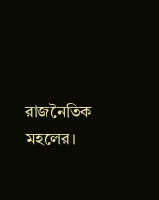রাজনৈতিক মহলের।